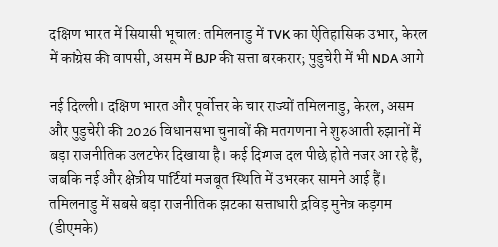दक्षिण भारत में सियासी भूचाल: तमिलनाडु में TVK का ऐतिहासिक उभार, केरल में कांग्रेस की वापसी, असम में BJP की सत्ता बरकरार; पुडुचेरी में भी NDA आगे

नई दिल्ली। दक्षिण भारत और पूर्वोत्तर के चार राज्यों तमिलनाडु, केरल, असम और पुडुचेरी की 2026 विधानसभा चुनावों की मतगणना ने शुरुआती रुझानों में बड़ा राजनीतिक उलटफेर दिखाया है। कई दिग्गज दल पीछे होते नजर आ रहे हैं, जबकि नई और क्षेत्रीय पार्टियां मजबूत स्थिति में उभरकर सामने आई हैं। तमिलनाडु में सबसे बड़ा राजनीतिक झटका सत्ताधारी द्रविड़ मुनेत्र कड़गम (डीएमके)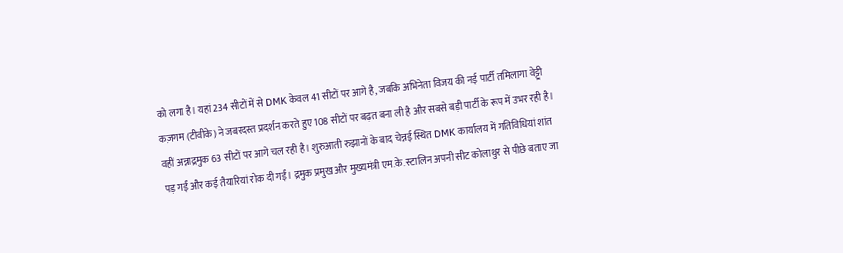को लगा है। यहां 234 सीटों में से DMK केवल 41 सीटों पर आगे है, जबकि अभिनेता विजय की नई पार्टी तमिलागा वेट्ट्री कज़गम (टीवीके) ने जबरदस्त प्रदर्शन करते हुए 108 सीटों पर बढ़त बना ली है और सबसे बड़ी पार्टी के रूप में उभर रही है। वहीं अन्नाद्रमुक 63 सीटों पर आगे चल रही है। शुरुआती रुझानों के बाद चेन्नई स्थित DMK कार्यालय में गतिविधियां शांत पड़ गईं और कई तैयारियां रोक दी गईं। द्रमुक प्रमुख और मुख्यमंत्री एम.के. स्टालिन अपनी सीट कोलाथुर से पीछे बताए जा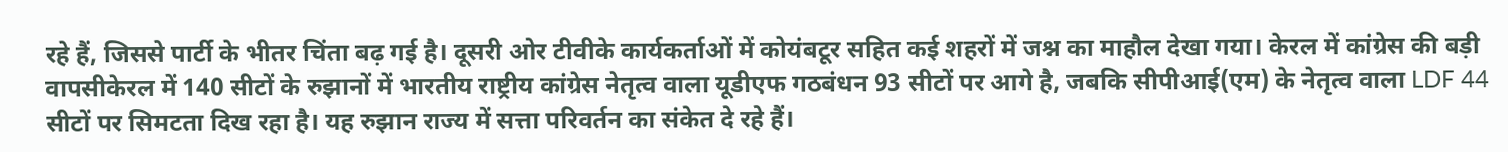रहे हैं, जिससे पार्टी के भीतर चिंता बढ़ गई है। दूसरी ओर टीवीके कार्यकर्ताओं में कोयंबटूर सहित कई शहरों में जश्न का माहौल देखा गया। केरल में कांग्रेस की बड़ी वापसीकेरल में 140 सीटों के रुझानों में भारतीय राष्ट्रीय कांग्रेस नेतृत्व वाला यूडीएफ गठबंधन 93 सीटों पर आगे है, जबकि सीपीआई(एम) के नेतृत्व वाला LDF 44 सीटों पर सिमटता दिख रहा है। यह रुझान राज्य में सत्ता परिवर्तन का संकेत दे रहे हैं।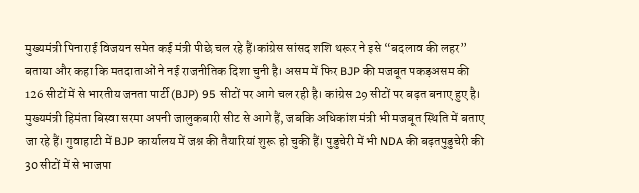मुख्यमंत्री पिनाराई विजयन समेत कई मंत्री पीछे चल रहे हैं।कांग्रेस सांसद शशि थरूर ने इसे “बदलाव की लहर” बताया और कहा कि मतदाताओं ने नई राजनीतिक दिशा चुनी है। असम में फिर BJP की मजबूत पकड़असम की 126 सीटों में से भारतीय जनता पार्टी (BJP) 95 सीटों पर आगे चल रही है। कांग्रेस 29 सीटों पर बढ़त बनाए हुए है। मुख्यमंत्री हिमंता बिस्वा सरमा अपनी जालुकबारी सीट से आगे हैं, जबकि अधिकांश मंत्री भी मजबूत स्थिति में बताए जा रहे हैं। गुवाहाटी में BJP कार्यालय में जश्न की तैयारियां शुरू हो चुकी हैं। पुडुचेरी में भी NDA की बढ़तपुडुचेरी की 30 सीटों में से भाजपा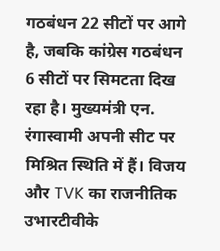गठबंधन 22 सीटों पर आगे है, जबकि कांग्रेस गठबंधन 6 सीटों पर सिमटता दिख रहा है। मुख्यमंत्री एन. रंगास्वामी अपनी सीट पर मिश्रित स्थिति में हैं। विजय और TVK का राजनीतिक उभारटीवीके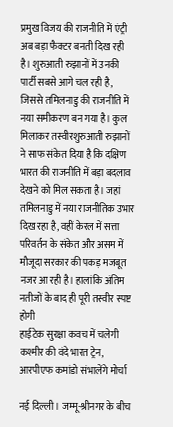प्रमुख विजय की राजनीति में एंट्री अब बड़ा फैक्टर बनती दिख रही है। शुरुआती रुझानों में उनकी पार्टी सबसे आगे चल रही है, जिससे तमिलनाडु की राजनीति में नया समीकरण बन गया है। कुल मिलाकर तस्वीरशुरुआती रुझानों ने साफ संकेत दिया है कि दक्षिण भारत की राजनीति में बड़ा बदलाव देखने को मिल सकता है। जहां तमिलनाडु में नया राजनीतिक उभार दिख रहा है, वहीं केरल में सत्ता परिवर्तन के संकेत और असम में मौजूदा सरकार की पकड़ मजबूत नजर आ रही है। हालांकि अंतिम नतीजों के बाद ही पूरी तस्वीर स्पष्ट होगी
हाईटेक सुरक्षा कवच में चलेगी कश्मीर की वंदे भारत ट्रेन, आरपीएफ कमांडो संभालेंगे मोर्चा

नई दिल्ली । जम्मू-श्रीनगर के बीच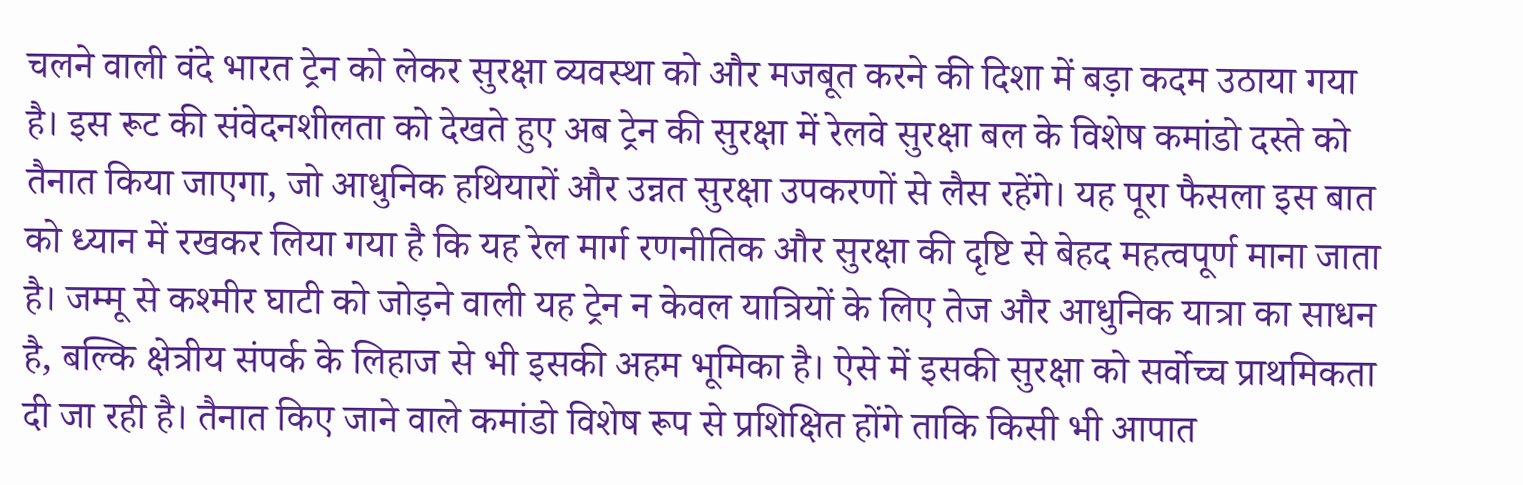चलने वाली वंदे भारत ट्रेन को लेकर सुरक्षा व्यवस्था को और मजबूत करने की दिशा में बड़ा कदम उठाया गया है। इस रूट की संवेदनशीलता को देखते हुए अब ट्रेन की सुरक्षा में रेलवे सुरक्षा बल के विशेष कमांडो दस्ते को तैनात किया जाएगा, जो आधुनिक हथियारों और उन्नत सुरक्षा उपकरणों से लैस रहेंगे। यह पूरा फैसला इस बात को ध्यान में रखकर लिया गया है कि यह रेल मार्ग रणनीतिक और सुरक्षा की दृष्टि से बेहद महत्वपूर्ण माना जाता है। जम्मू से कश्मीर घाटी को जोड़ने वाली यह ट्रेन न केवल यात्रियों के लिए तेज और आधुनिक यात्रा का साधन है, बल्कि क्षेत्रीय संपर्क के लिहाज से भी इसकी अहम भूमिका है। ऐसे में इसकी सुरक्षा को सर्वोच्च प्राथमिकता दी जा रही है। तैनात किए जाने वाले कमांडो विशेष रूप से प्रशिक्षित होंगे ताकि किसी भी आपात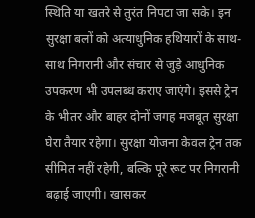स्थिति या खतरे से तुरंत निपटा जा सके। इन सुरक्षा बलों को अत्याधुनिक हथियारों के साथ-साथ निगरानी और संचार से जुड़े आधुनिक उपकरण भी उपलब्ध कराए जाएंगे। इससे ट्रेन के भीतर और बाहर दोनों जगह मजबूत सुरक्षा घेरा तैयार रहेगा। सुरक्षा योजना केवल ट्रेन तक सीमित नहीं रहेगी, बल्कि पूरे रूट पर निगरानी बढ़ाई जाएगी। खासकर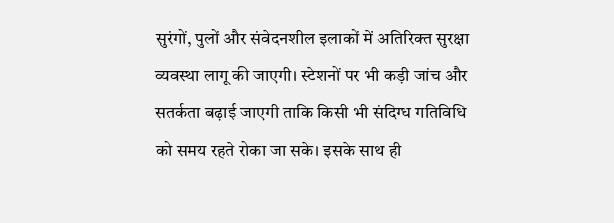सुरंगों, पुलों और संवेदनशील इलाकों में अतिरिक्त सुरक्षा व्यवस्था लागू की जाएगी। स्टेशनों पर भी कड़ी जांच और सतर्कता बढ़ाई जाएगी ताकि किसी भी संदिग्ध गतिविधि को समय रहते रोका जा सके। इसके साथ ही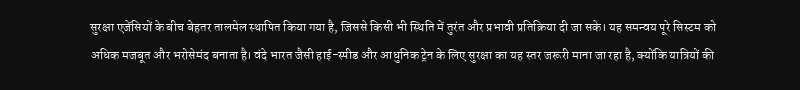सुरक्षा एजेंसियों के बीच बेहतर तालमेल स्थापित किया गया है, जिससे किसी भी स्थिति में तुरंत और प्रभावी प्रतिक्रिया दी जा सके। यह समन्वय पूरे सिस्टम को अधिक मजबूत और भरोसेमंद बनाता है। वंदे भारत जैसी हाई-स्पीड और आधुनिक ट्रेन के लिए सुरक्षा का यह स्तर जरूरी माना जा रहा है, क्योंकि यात्रियों की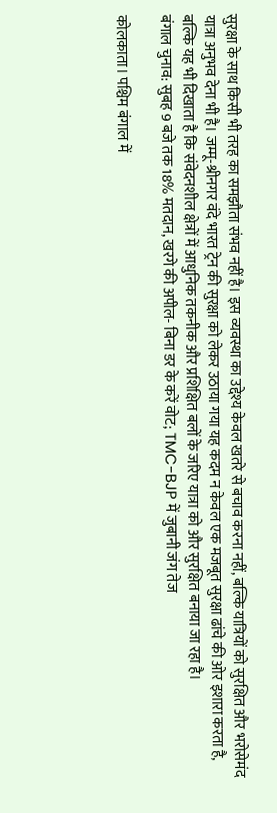सुरक्षा के साथ किसी भी तरह का समझौता संभव नहीं है। इस व्यवस्था का उद्देश्य केवल खतरे से बचाव करना नहीं, बल्कि यात्रियों को सुरक्षित और भरोसेमंद यात्रा अनुभव देना भी है। जम्मू-श्रीनगर वंदे भारत ट्रेन की सुरक्षा को लेकर उठाया गया यह कदम न केवल एक मजबूत सुरक्षा ढांचे की ओर इशारा करता है, बल्कि यह भी दिखाता है कि संवेदनशील क्षेत्रों में आधुनिक तकनीक और प्रशिक्षित बलों के जरिए यात्रा को और सुरक्षित बनाया जा रहा है।
बंगाल चुनाव: सुबह 9 बजे तक 18% मतदान, खरगे की अपील- बिना डर के करें वोट; TMC-BJP में जुबानी जंग तेज

कोलकाता। पश्चिम बंगाल में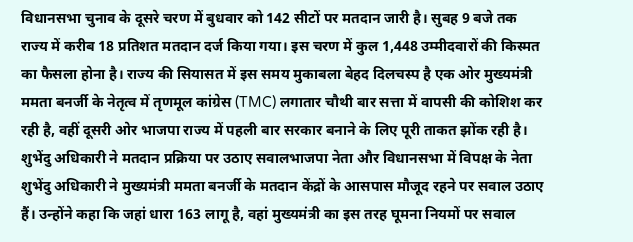विधानसभा चुनाव के दूसरे चरण में बुधवार को 142 सीटों पर मतदान जारी है। सुबह 9 बजे तक राज्य में करीब 18 प्रतिशत मतदान दर्ज किया गया। इस चरण में कुल 1,448 उम्मीदवारों की किस्मत का फैसला होना है। राज्य की सियासत में इस समय मुकाबला बेहद दिलचस्प है एक ओर मुख्यमंत्री ममता बनर्जी के नेतृत्व में तृणमूल कांग्रेस (TMC) लगातार चौथी बार सत्ता में वापसी की कोशिश कर रही है, वहीं दूसरी ओर भाजपा राज्य में पहली बार सरकार बनाने के लिए पूरी ताकत झोंक रही है। शुभेंदु अधिकारी ने मतदान प्रक्रिया पर उठाए सवालभाजपा नेता और विधानसभा में विपक्ष के नेता शुभेंदु अधिकारी ने मुख्यमंत्री ममता बनर्जी के मतदान केंद्रों के आसपास मौजूद रहने पर सवाल उठाए हैं। उन्होंने कहा कि जहां धारा 163 लागू है, वहां मुख्यमंत्री का इस तरह घूमना नियमों पर सवाल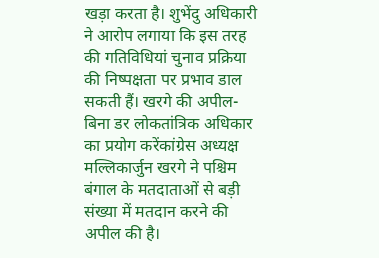खड़ा करता है। शुभेंदु अधिकारी ने आरोप लगाया कि इस तरह की गतिविधियां चुनाव प्रक्रिया की निष्पक्षता पर प्रभाव डाल सकती हैं। खरगे की अपील- बिना डर लोकतांत्रिक अधिकार का प्रयोग करेंकांग्रेस अध्यक्ष मल्लिकार्जुन खरगे ने पश्चिम बंगाल के मतदाताओं से बड़ी संख्या में मतदान करने की अपील की है।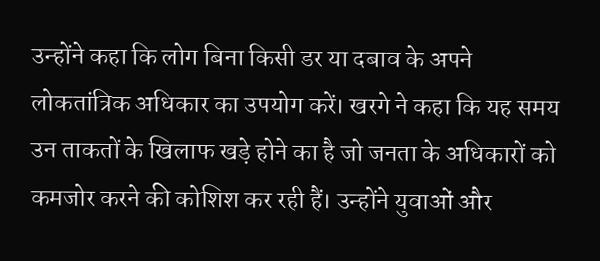उन्होंने कहा कि लोग बिना किसी डर या दबाव के अपने लोकतांत्रिक अधिकार का उपयोग करें। खरगे ने कहा कि यह समय उन ताकतों के खिलाफ खड़े होने का है जो जनता के अधिकारों को कमजोर करने की कोशिश कर रही हैं। उन्होंने युवाओं और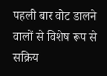पहली बार वोट डालने वालों से विशेष रूप से सक्रिय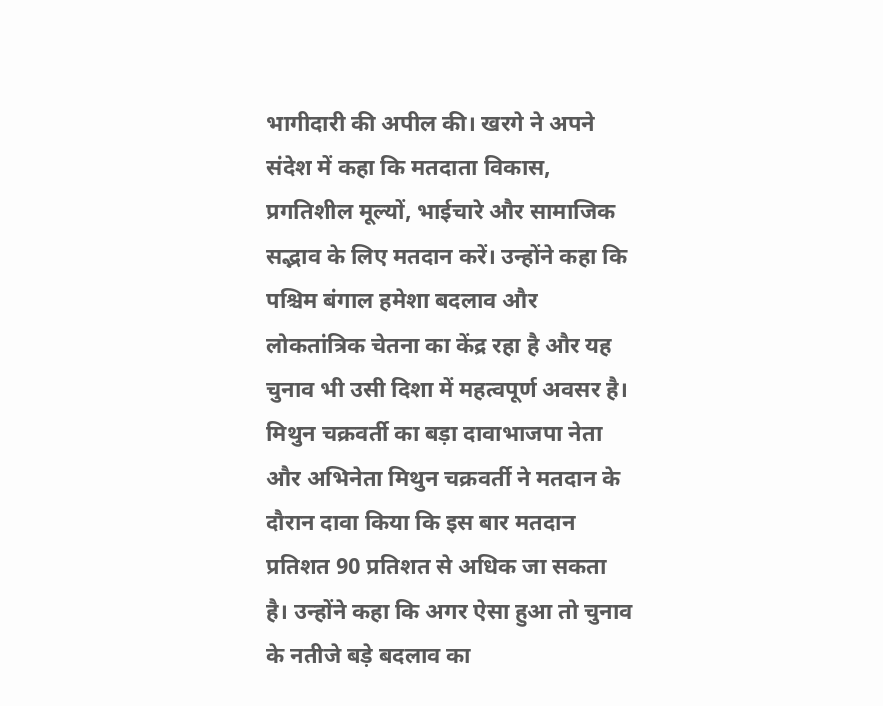भागीदारी की अपील की। खरगे ने अपने संदेश में कहा कि मतदाता विकास, प्रगतिशील मूल्यों, भाईचारे और सामाजिक सद्भाव के लिए मतदान करें। उन्होंने कहा कि पश्चिम बंगाल हमेशा बदलाव और लोकतांत्रिक चेतना का केंद्र रहा है और यह चुनाव भी उसी दिशा में महत्वपूर्ण अवसर है। मिथुन चक्रवर्ती का बड़ा दावाभाजपा नेता और अभिनेता मिथुन चक्रवर्ती ने मतदान के दौरान दावा किया कि इस बार मतदान प्रतिशत 90 प्रतिशत से अधिक जा सकता है। उन्होंने कहा कि अगर ऐसा हुआ तो चुनाव के नतीजे बड़े बदलाव का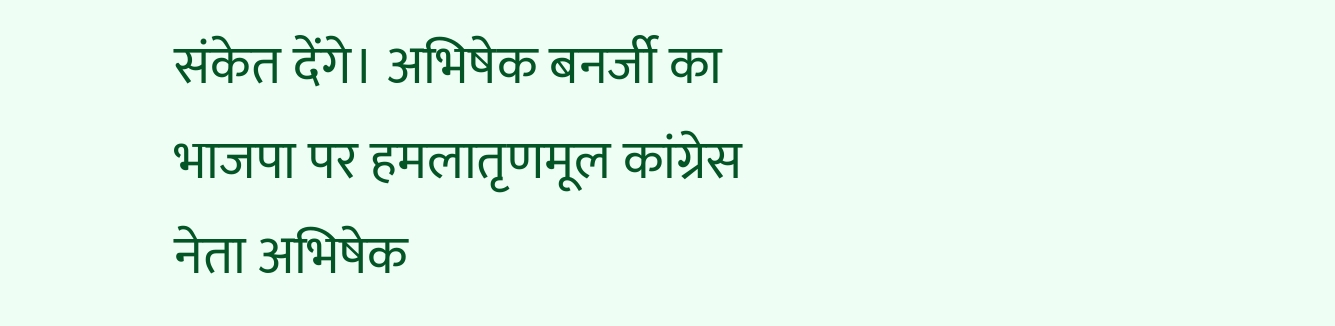संकेत देंगे। अभिषेक बनर्जी का भाजपा पर हमलातृणमूल कांग्रेस नेता अभिषेक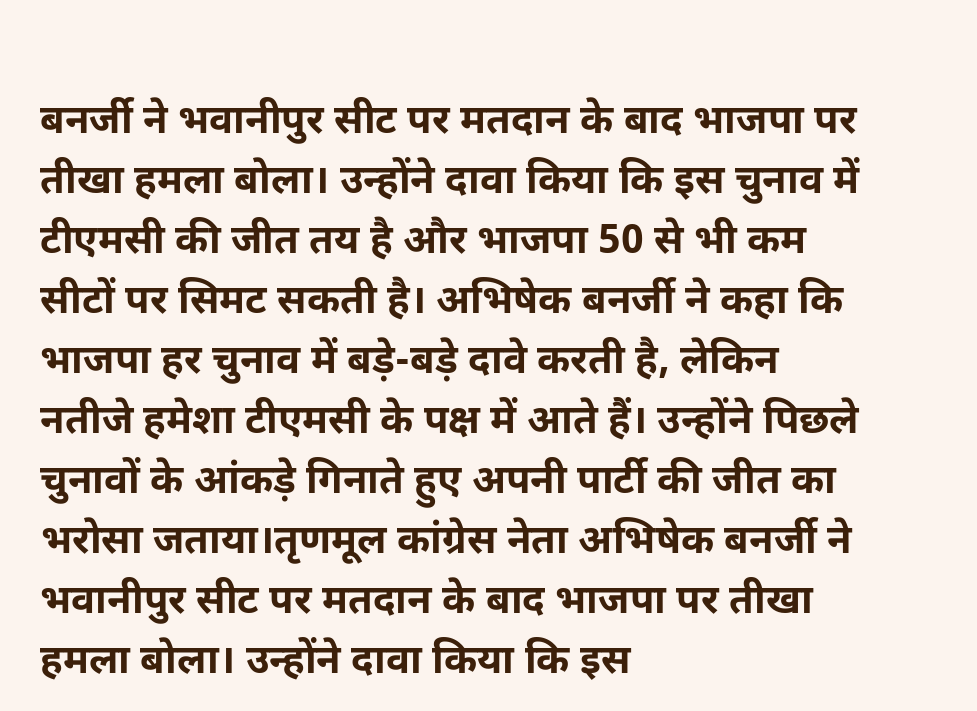बनर्जी ने भवानीपुर सीट पर मतदान के बाद भाजपा पर तीखा हमला बोला। उन्होंने दावा किया कि इस चुनाव में टीएमसी की जीत तय है और भाजपा 50 से भी कम सीटों पर सिमट सकती है। अभिषेक बनर्जी ने कहा कि भाजपा हर चुनाव में बड़े-बड़े दावे करती है, लेकिन नतीजे हमेशा टीएमसी के पक्ष में आते हैं। उन्होंने पिछले चुनावों के आंकड़े गिनाते हुए अपनी पार्टी की जीत का भरोसा जताया।तृणमूल कांग्रेस नेता अभिषेक बनर्जी ने भवानीपुर सीट पर मतदान के बाद भाजपा पर तीखा हमला बोला। उन्होंने दावा किया कि इस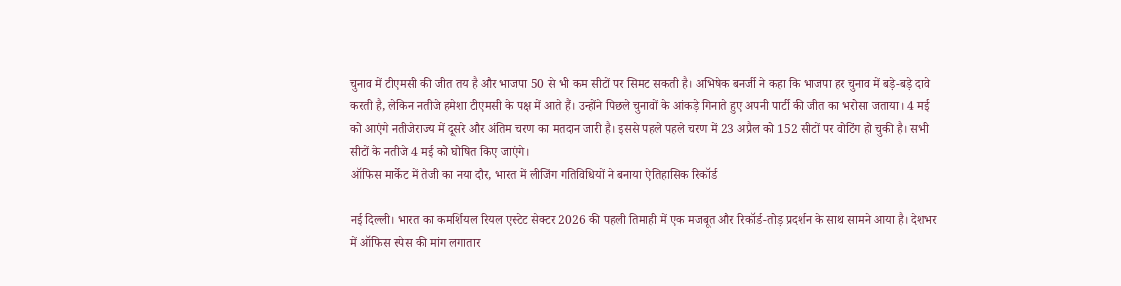चुनाव में टीएमसी की जीत तय है और भाजपा 50 से भी कम सीटों पर सिमट सकती है। अभिषेक बनर्जी ने कहा कि भाजपा हर चुनाव में बड़े-बड़े दावे करती है, लेकिन नतीजे हमेशा टीएमसी के पक्ष में आते हैं। उन्होंने पिछले चुनावों के आंकड़े गिनाते हुए अपनी पार्टी की जीत का भरोसा जताया। 4 मई को आएंगे नतीजेराज्य में दूसरे और अंतिम चरण का मतदान जारी है। इससे पहले पहले चरण में 23 अप्रैल को 152 सीटों पर वोटिंग हो चुकी है। सभी सीटों के नतीजे 4 मई को घोषित किए जाएंगे।
ऑफिस मार्केट में तेजी का नया दौर, भारत में लीजिंग गतिविधियों ने बनाया ऐतिहासिक रिकॉर्ड

नई दिल्ली। भारत का कमर्शियल रियल एस्टेट सेक्टर 2026 की पहली तिमाही में एक मजबूत और रिकॉर्ड-तोड़ प्रदर्शन के साथ सामने आया है। देशभर में ऑफिस स्पेस की मांग लगातार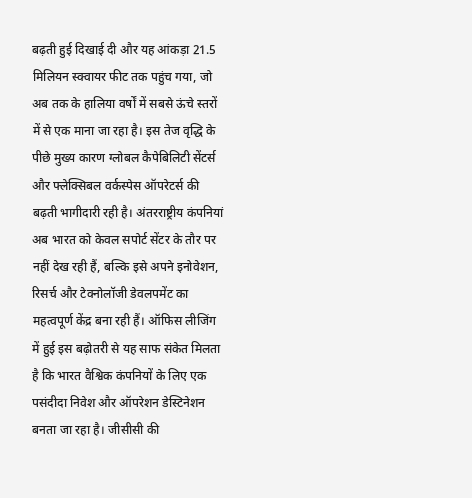बढ़ती हुई दिखाई दी और यह आंकड़ा 21.5 मिलियन स्क्वायर फीट तक पहुंच गया, जो अब तक के हालिया वर्षों में सबसे ऊंचे स्तरों में से एक माना जा रहा है। इस तेज वृद्धि के पीछे मुख्य कारण ग्लोबल कैपेबिलिटी सेंटर्स और फ्लेक्सिबल वर्कस्पेस ऑपरेटर्स की बढ़ती भागीदारी रही है। अंतरराष्ट्रीय कंपनियां अब भारत को केवल सपोर्ट सेंटर के तौर पर नहीं देख रही हैं, बल्कि इसे अपने इनोवेशन, रिसर्च और टेक्नोलॉजी डेवलपमेंट का महत्वपूर्ण केंद्र बना रही हैं। ऑफिस लीजिंग में हुई इस बढ़ोतरी से यह साफ संकेत मिलता है कि भारत वैश्विक कंपनियों के लिए एक पसंदीदा निवेश और ऑपरेशन डेस्टिनेशन बनता जा रहा है। जीसीसी की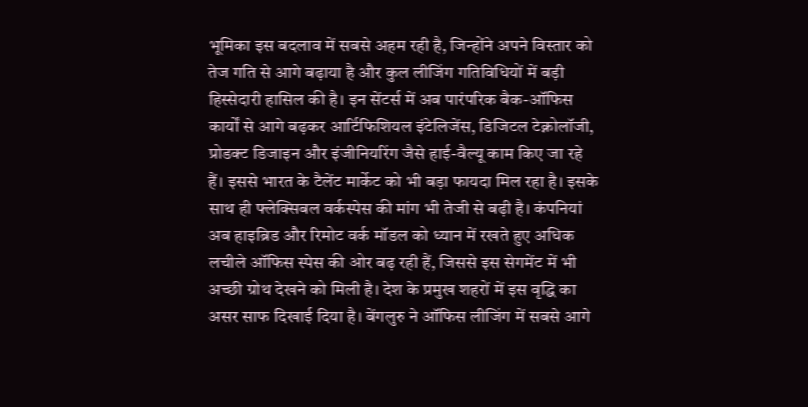भूमिका इस बदलाव में सबसे अहम रही है, जिन्होंने अपने विस्तार को तेज गति से आगे बढ़ाया है और कुल लीजिंग गतिविधियों में बड़ी हिस्सेदारी हासिल की है। इन सेंटर्स में अब पारंपरिक बैक-ऑफिस कार्यों से आगे बढ़कर आर्टिफिशियल इंटेलिजेंस, डिजिटल टेक्नोलॉजी, प्रोडक्ट डिजाइन और इंजीनियरिंग जैसे हाई-वैल्यू काम किए जा रहे हैं। इससे भारत के टैलेंट मार्केट को भी बड़ा फायदा मिल रहा है। इसके साथ ही फ्लेक्सिबल वर्कस्पेस की मांग भी तेजी से बढ़ी है। कंपनियां अब हाइब्रिड और रिमोट वर्क मॉडल को ध्यान में रखते हुए अधिक लचीले ऑफिस स्पेस की ओर बढ़ रही हैं, जिससे इस सेगमेंट में भी अच्छी ग्रोथ देखने को मिली है। देश के प्रमुख शहरों में इस वृद्धि का असर साफ दिखाई दिया है। बेंगलुरु ने ऑफिस लीजिंग में सबसे आगे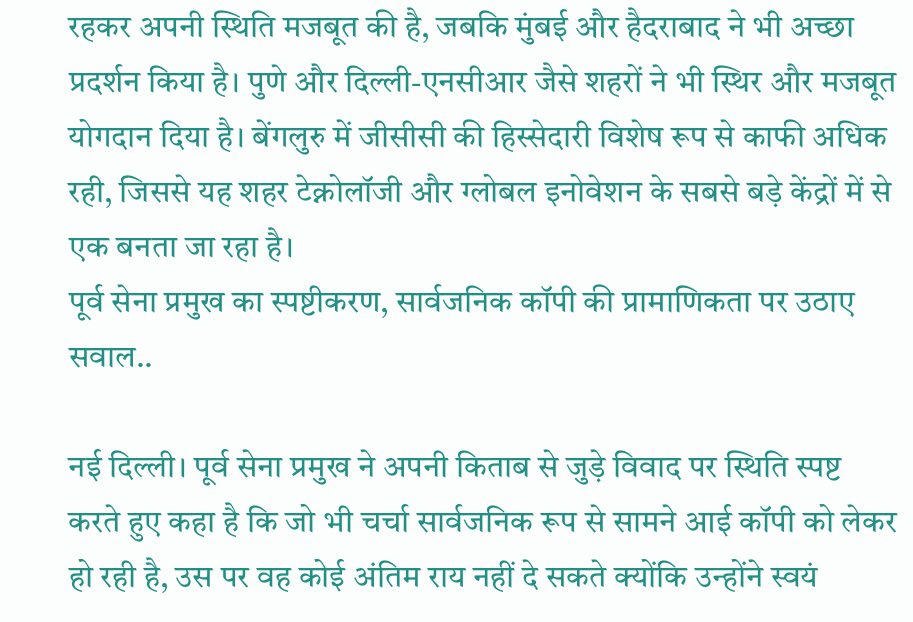रहकर अपनी स्थिति मजबूत की है, जबकि मुंबई और हैदराबाद ने भी अच्छा प्रदर्शन किया है। पुणे और दिल्ली-एनसीआर जैसे शहरों ने भी स्थिर और मजबूत योगदान दिया है। बेंगलुरु में जीसीसी की हिस्सेदारी विशेष रूप से काफी अधिक रही, जिससे यह शहर टेक्नोलॉजी और ग्लोबल इनोवेशन के सबसे बड़े केंद्रों में से एक बनता जा रहा है।
पूर्व सेना प्रमुख का स्पष्टीकरण, सार्वजनिक कॉपी की प्रामाणिकता पर उठाए सवाल..

नई दिल्ली। पूर्व सेना प्रमुख ने अपनी किताब से जुड़े विवाद पर स्थिति स्पष्ट करते हुए कहा है कि जो भी चर्चा सार्वजनिक रूप से सामने आई कॉपी को लेकर हो रही है, उस पर वह कोई अंतिम राय नहीं दे सकते क्योंकि उन्होंने स्वयं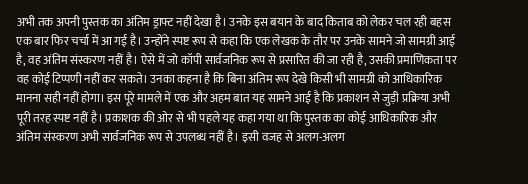अभी तक अपनी पुस्तक का अंतिम ड्राफ्ट नहीं देखा है। उनके इस बयान के बाद किताब को लेकर चल रही बहस एक बार फिर चर्चा में आ गई है। उन्होंने स्पष्ट रूप से कहा कि एक लेखक के तौर पर उनके सामने जो सामग्री आई है, वह अंतिम संस्करण नहीं है। ऐसे में जो कॉपी सार्वजनिक रूप से प्रसारित की जा रही है, उसकी प्रमाणिकता पर वह कोई टिप्पणी नहीं कर सकते। उनका कहना है कि बिना अंतिम रूप देखे किसी भी सामग्री को आधिकारिक मानना सही नहीं होगा। इस पूरे मामले में एक और अहम बात यह सामने आई है कि प्रकाशन से जुड़ी प्रक्रिया अभी पूरी तरह स्पष्ट नहीं है। प्रकाशक की ओर से भी पहले यह कहा गया था कि पुस्तक का कोई आधिकारिक और अंतिम संस्करण अभी सार्वजनिक रूप से उपलब्ध नहीं है। इसी वजह से अलग-अलग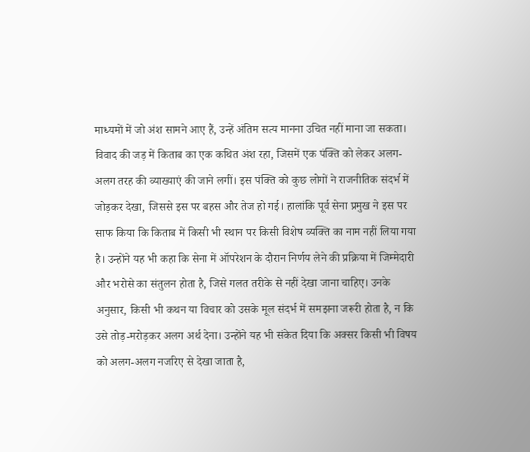माध्यमों में जो अंश सामने आए हैं, उन्हें अंतिम सत्य मानना उचित नहीं माना जा सकता। विवाद की जड़ में किताब का एक कथित अंश रहा, जिसमें एक पंक्ति को लेकर अलग-अलग तरह की व्याख्याएं की जाने लगीं। इस पंक्ति को कुछ लोगों ने राजनीतिक संदर्भ में जोड़कर देखा, जिससे इस पर बहस और तेज हो गई। हालांकि पूर्व सेना प्रमुख ने इस पर साफ किया कि किताब में किसी भी स्थान पर किसी विशेष व्यक्ति का नाम नहीं लिया गया है। उन्होंने यह भी कहा कि सेना में ऑपरेशन के दौरान निर्णय लेने की प्रक्रिया में जिम्मेदारी और भरोसे का संतुलन होता है, जिसे गलत तरीके से नहीं देखा जाना चाहिए। उनके अनुसार, किसी भी कथन या विचार को उसके मूल संदर्भ में समझना जरूरी होता है, न कि उसे तोड़-मरोड़कर अलग अर्थ देना। उन्होंने यह भी संकेत दिया कि अक्सर किसी भी विषय को अलग-अलग नजरिए से देखा जाता है,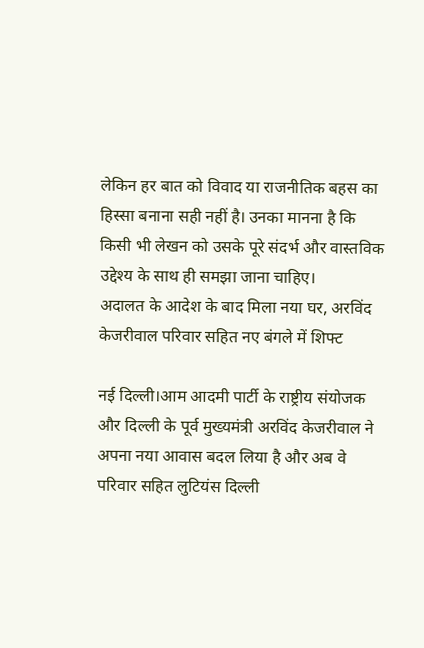लेकिन हर बात को विवाद या राजनीतिक बहस का हिस्सा बनाना सही नहीं है। उनका मानना है कि किसी भी लेखन को उसके पूरे संदर्भ और वास्तविक उद्देश्य के साथ ही समझा जाना चाहिए।
अदालत के आदेश के बाद मिला नया घर, अरविंद केजरीवाल परिवार सहित नए बंगले में शिफ्ट

नई दिल्ली।आम आदमी पार्टी के राष्ट्रीय संयोजक और दिल्ली के पूर्व मुख्यमंत्री अरविंद केजरीवाल ने अपना नया आवास बदल लिया है और अब वे परिवार सहित लुटियंस दिल्ली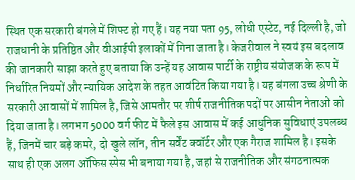स्थित एक सरकारी बंगले में शिफ्ट हो गए हैं। यह नया पता 95, लोधी एस्टेट, नई दिल्ली है, जो राजधानी के प्रतिष्ठित और वीआईपी इलाकों में गिना जाता है। केजरीवाल ने स्वयं इस बदलाव की जानकारी साझा करते हुए बताया कि उन्हें यह आवास पार्टी के राष्ट्रीय संयोजक के रूप में निर्धारित नियमों और न्यायिक आदेश के तहत आवंटित किया गया है। यह बंगला उच्च श्रेणी के सरकारी आवासों में शामिल है, जिसे आमतौर पर शीर्ष राजनीतिक पदों पर आसीन नेताओं को दिया जाता है। लगभग 5000 वर्ग फीट में फैले इस आवास में कई आधुनिक सुविधाएं उपलब्ध हैं, जिनमें चार बड़े कमरे, दो खुले लॉन, तीन सर्वेंट क्वॉर्टर और एक गैराज शामिल है। इसके साथ ही एक अलग ऑफिस स्पेस भी बनाया गया है, जहां से राजनीतिक और संगठनात्मक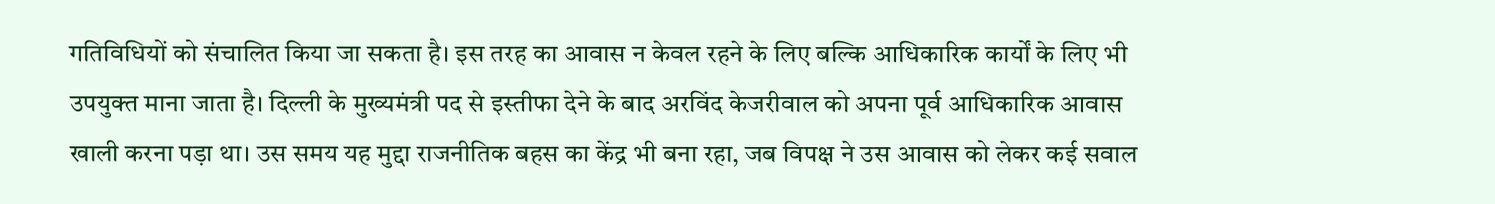गतिविधियों को संचालित किया जा सकता है। इस तरह का आवास न केवल रहने के लिए बल्कि आधिकारिक कार्यों के लिए भी उपयुक्त माना जाता है। दिल्ली के मुख्यमंत्री पद से इस्तीफा देने के बाद अरविंद केजरीवाल को अपना पूर्व आधिकारिक आवास खाली करना पड़ा था। उस समय यह मुद्दा राजनीतिक बहस का केंद्र भी बना रहा, जब विपक्ष ने उस आवास को लेकर कई सवाल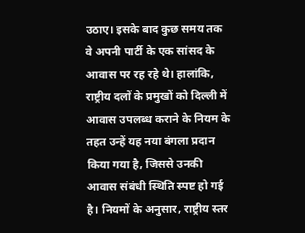उठाए। इसके बाद कुछ समय तक वे अपनी पार्टी के एक सांसद के आवास पर रह रहे थे। हालांकि, राष्ट्रीय दलों के प्रमुखों को दिल्ली में आवास उपलब्ध कराने के नियम के तहत उन्हें यह नया बंगला प्रदान किया गया है, जिससे उनकी आवास संबंधी स्थिति स्पष्ट हो गई है। नियमों के अनुसार, राष्ट्रीय स्तर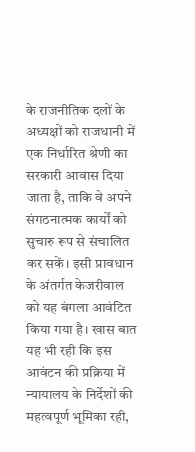के राजनीतिक दलों के अध्यक्षों को राजधानी में एक निर्धारित श्रेणी का सरकारी आवास दिया जाता है, ताकि वे अपने संगठनात्मक कार्यों को सुचारु रूप से संचालित कर सकें। इसी प्रावधान के अंतर्गत केजरीवाल को यह बंगला आवंटित किया गया है। खास बात यह भी रही कि इस आवंटन की प्रक्रिया में न्यायालय के निर्देशों की महत्वपूर्ण भूमिका रही,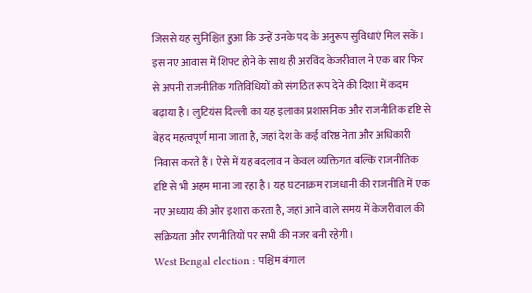जिससे यह सुनिश्चित हुआ कि उन्हें उनके पद के अनुरूप सुविधाएं मिल सकें। इस नए आवास में शिफ्ट होने के साथ ही अरविंद केजरीवाल ने एक बार फिर से अपनी राजनीतिक गतिविधियों को संगठित रूप देने की दिशा में कदम बढ़ाया है। लुटियंस दिल्ली का यह इलाका प्रशासनिक और राजनीतिक दृष्टि से बेहद महत्वपूर्ण माना जाता है, जहां देश के कई वरिष्ठ नेता और अधिकारी निवास करते हैं। ऐसे में यह बदलाव न केवल व्यक्तिगत बल्कि राजनीतिक दृष्टि से भी अहम माना जा रहा है। यह घटनाक्रम राजधानी की राजनीति में एक नए अध्याय की ओर इशारा करता है, जहां आने वाले समय में केजरीवाल की सक्रियता और रणनीतियों पर सभी की नजर बनी रहेगी।
West Bengal election : पश्चिम बंगाल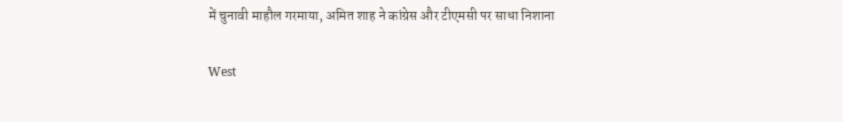में चुनावी माहौल गरमाया, अमित शाह ने कांग्रेस और टीएमसी पर साधा निशाना

West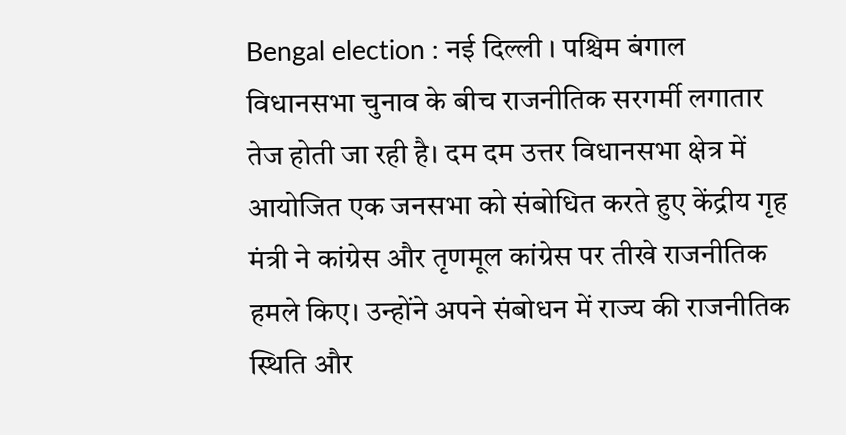Bengal election : नई दिल्ली । पश्चिम बंगाल विधानसभा चुनाव के बीच राजनीतिक सरगर्मी लगातार तेज होती जा रही है। दम दम उत्तर विधानसभा क्षेत्र में आयोजित एक जनसभा को संबोधित करते हुए केंद्रीय गृह मंत्री ने कांग्रेस और तृणमूल कांग्रेस पर तीखे राजनीतिक हमले किए। उन्होंने अपने संबोधन में राज्य की राजनीतिक स्थिति और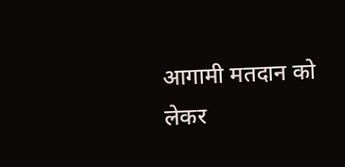आगामी मतदान को लेकर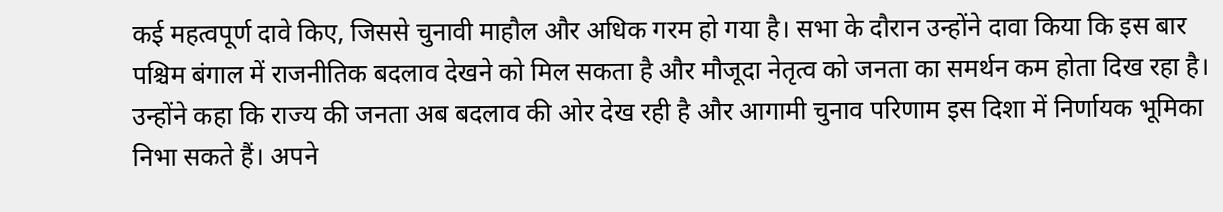कई महत्वपूर्ण दावे किए, जिससे चुनावी माहौल और अधिक गरम हो गया है। सभा के दौरान उन्होंने दावा किया कि इस बार पश्चिम बंगाल में राजनीतिक बदलाव देखने को मिल सकता है और मौजूदा नेतृत्व को जनता का समर्थन कम होता दिख रहा है। उन्होंने कहा कि राज्य की जनता अब बदलाव की ओर देख रही है और आगामी चुनाव परिणाम इस दिशा में निर्णायक भूमिका निभा सकते हैं। अपने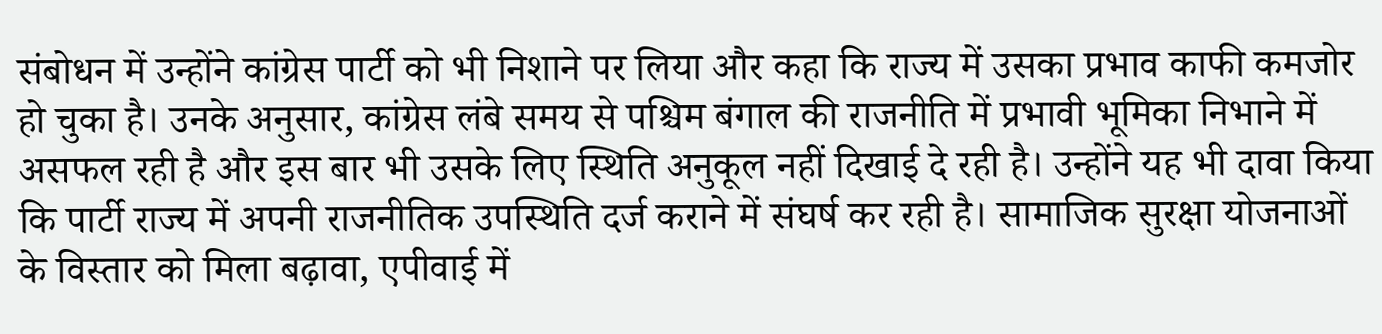संबोधन में उन्होंने कांग्रेस पार्टी को भी निशाने पर लिया और कहा कि राज्य में उसका प्रभाव काफी कमजोर हो चुका है। उनके अनुसार, कांग्रेस लंबे समय से पश्चिम बंगाल की राजनीति में प्रभावी भूमिका निभाने में असफल रही है और इस बार भी उसके लिए स्थिति अनुकूल नहीं दिखाई दे रही है। उन्होंने यह भी दावा किया कि पार्टी राज्य में अपनी राजनीतिक उपस्थिति दर्ज कराने में संघर्ष कर रही है। सामाजिक सुरक्षा योजनाओं के विस्तार को मिला बढ़ावा, एपीवाई में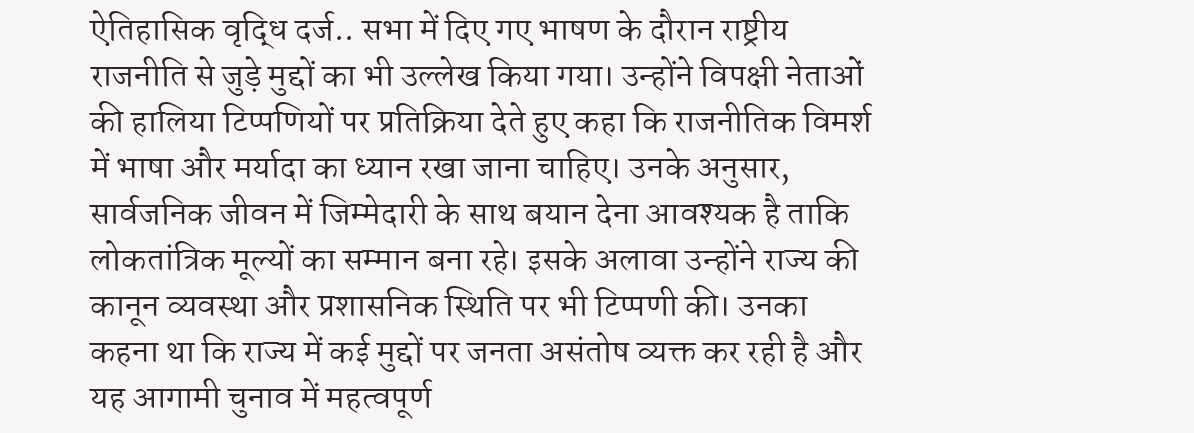ऐतिहासिक वृद्धि दर्ज.. सभा में दिए गए भाषण के दौरान राष्ट्रीय राजनीति से जुड़े मुद्दों का भी उल्लेख किया गया। उन्होंने विपक्षी नेताओं की हालिया टिप्पणियों पर प्रतिक्रिया देते हुए कहा कि राजनीतिक विमर्श में भाषा और मर्यादा का ध्यान रखा जाना चाहिए। उनके अनुसार, सार्वजनिक जीवन में जिम्मेदारी के साथ बयान देना आवश्यक है ताकि लोकतांत्रिक मूल्यों का सम्मान बना रहे। इसके अलावा उन्होंने राज्य की कानून व्यवस्था और प्रशासनिक स्थिति पर भी टिप्पणी की। उनका कहना था कि राज्य में कई मुद्दों पर जनता असंतोष व्यक्त कर रही है और यह आगामी चुनाव में महत्वपूर्ण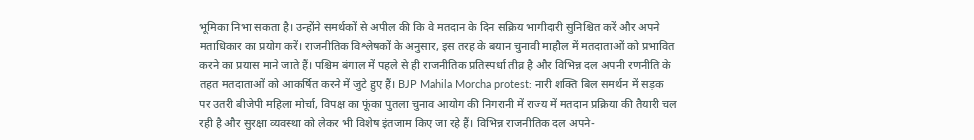भूमिका निभा सकता है। उन्होंने समर्थकों से अपील की कि वे मतदान के दिन सक्रिय भागीदारी सुनिश्चित करें और अपने मताधिकार का प्रयोग करें। राजनीतिक विश्लेषकों के अनुसार, इस तरह के बयान चुनावी माहौल में मतदाताओं को प्रभावित करने का प्रयास माने जाते हैं। पश्चिम बंगाल में पहले से ही राजनीतिक प्रतिस्पर्धा तीव्र है और विभिन्न दल अपनी रणनीति के तहत मतदाताओं को आकर्षित करने में जुटे हुए हैं। BJP Mahila Morcha protest: नारी शक्ति बिल समर्थन में सड़क पर उतरी बीजेपी महिला मोर्चा, विपक्ष का फूंका पुतला चुनाव आयोग की निगरानी में राज्य में मतदान प्रक्रिया की तैयारी चल रही है और सुरक्षा व्यवस्था को लेकर भी विशेष इंतजाम किए जा रहे हैं। विभिन्न राजनीतिक दल अपने-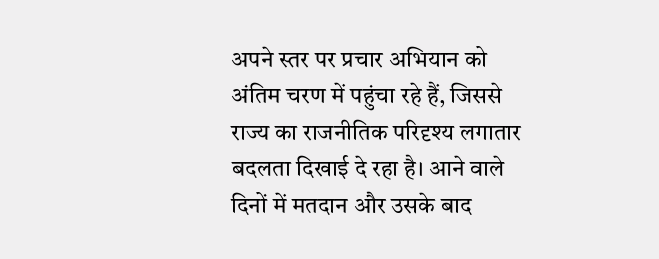अपने स्तर पर प्रचार अभियान को अंतिम चरण में पहुंचा रहे हैं, जिससे राज्य का राजनीतिक परिदृश्य लगातार बदलता दिखाई दे रहा है। आने वाले दिनों में मतदान और उसके बाद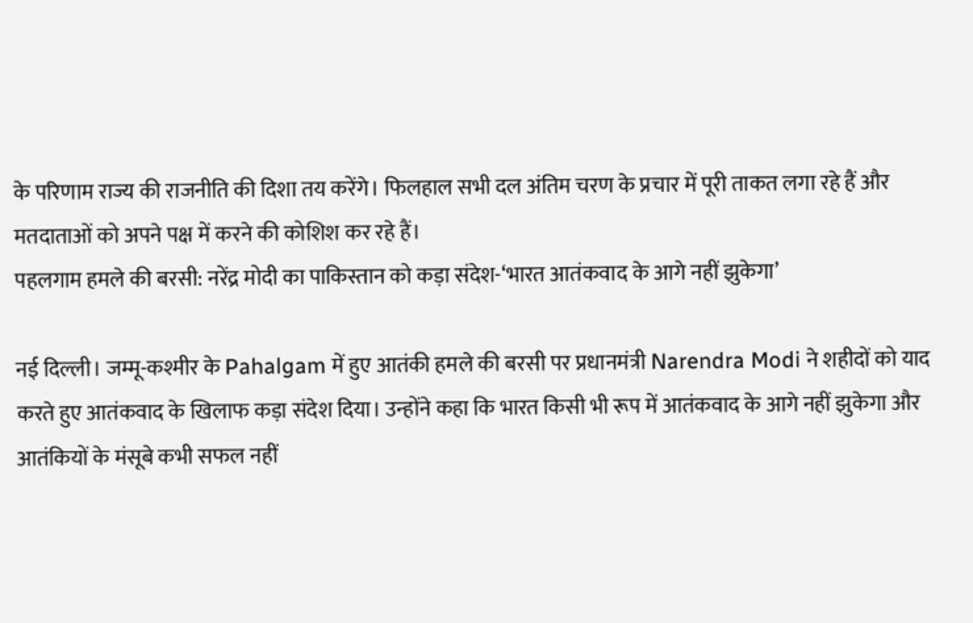के परिणाम राज्य की राजनीति की दिशा तय करेंगे। फिलहाल सभी दल अंतिम चरण के प्रचार में पूरी ताकत लगा रहे हैं और मतदाताओं को अपने पक्ष में करने की कोशिश कर रहे हैं।
पहलगाम हमले की बरसी: नरेंद्र मोदी का पाकिस्तान को कड़ा संदेश-‘भारत आतंकवाद के आगे नहीं झुकेगा’

नई दिल्ली। जम्मू-कश्मीर के Pahalgam में हुए आतंकी हमले की बरसी पर प्रधानमंत्री Narendra Modi ने शहीदों को याद करते हुए आतंकवाद के खिलाफ कड़ा संदेश दिया। उन्होंने कहा कि भारत किसी भी रूप में आतंकवाद के आगे नहीं झुकेगा और आतंकियों के मंसूबे कभी सफल नहीं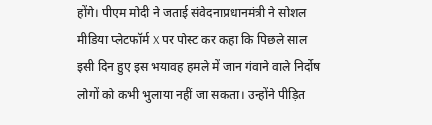होंगे। पीएम मोदी ने जताई संवेदनाप्रधानमंत्री ने सोशल मीडिया प्लेटफॉर्म X पर पोस्ट कर कहा कि पिछले साल इसी दिन हुए इस भयावह हमले में जान गंवाने वाले निर्दोष लोगों को कभी भुलाया नहीं जा सकता। उन्होंने पीड़ित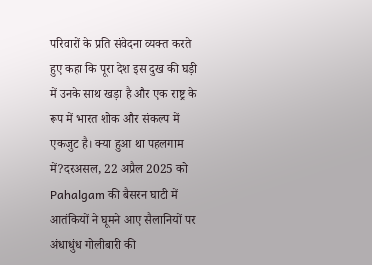परिवारों के प्रति संवेदना व्यक्त करते हुए कहा कि पूरा देश इस दुख की घड़ी में उनके साथ खड़ा है और एक राष्ट्र के रूप में भारत शोक और संकल्प में एकजुट है। क्या हुआ था पहलगाम में?दरअसल, 22 अप्रैल 2025 को Pahalgam की बैसरन घाटी में आतंकियों ने घूमने आए सैलानियों पर अंधाधुंध गोलीबारी की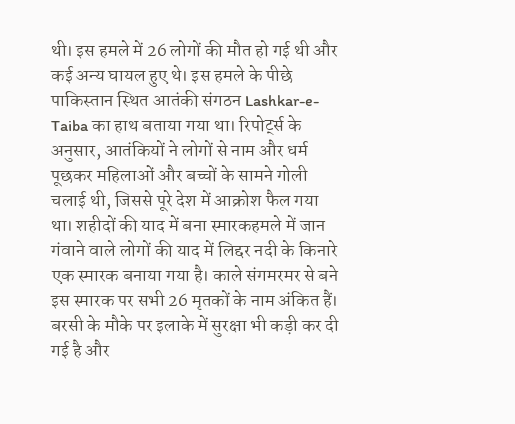थी। इस हमले में 26 लोगों की मौत हो गई थी और कई अन्य घायल हुए थे। इस हमले के पीछे पाकिस्तान स्थित आतंकी संगठन Lashkar-e-Taiba का हाथ बताया गया था। रिपोर्ट्स के अनुसार, आतंकियों ने लोगों से नाम और धर्म पूछकर महिलाओं और बच्चों के सामने गोली चलाई थी, जिससे पूरे देश में आक्रोश फैल गया था। शहीदों की याद में बना स्मारकहमले में जान गंवाने वाले लोगों की याद में लिद्दर नदी के किनारे एक स्मारक बनाया गया है। काले संगमरमर से बने इस स्मारक पर सभी 26 मृतकों के नाम अंकित हैं। बरसी के मौके पर इलाके में सुरक्षा भी कड़ी कर दी गई है और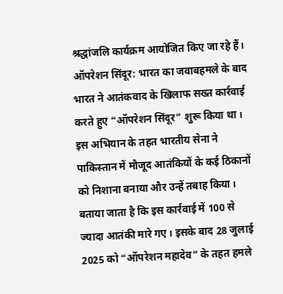श्रद्धांजलि कार्यक्रम आयोजित किए जा रहे हैं। ऑपरेशन सिंदूर: भारत का जवाबहमले के बाद भारत ने आतंकवाद के खिलाफ सख्त कार्रवाई करते हुए “ऑपरेशन सिंदूर” शुरू किया था। इस अभियान के तहत भारतीय सेना ने पाकिस्तान में मौजूद आतंकियों के कई ठिकानों को निशाना बनाया और उन्हें तबाह किया। बताया जाता है कि इस कार्रवाई में 100 से ज्यादा आतंकी मारे गए। इसके बाद 28 जुलाई 2025 को “ऑपरेशन महादेव” के तहत हमले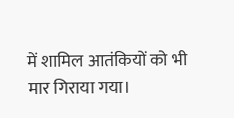में शामिल आतंकियों को भी मार गिराया गया।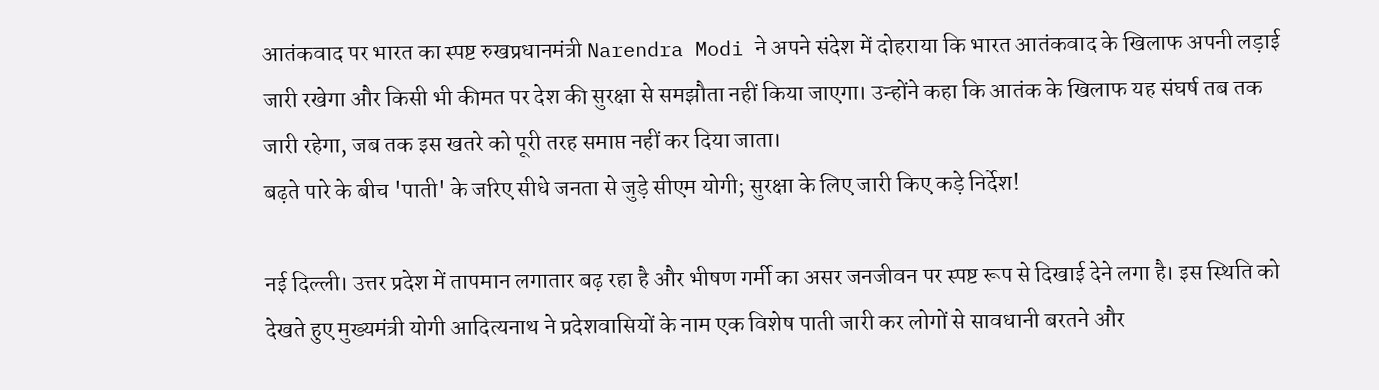आतंकवाद पर भारत का स्पष्ट रुखप्रधानमंत्री Narendra Modi ने अपने संदेश में दोहराया कि भारत आतंकवाद के खिलाफ अपनी लड़ाई जारी रखेगा और किसी भी कीमत पर देश की सुरक्षा से समझौता नहीं किया जाएगा। उन्होंने कहा कि आतंक के खिलाफ यह संघर्ष तब तक जारी रहेगा, जब तक इस खतरे को पूरी तरह समाप्त नहीं कर दिया जाता।
बढ़ते पारे के बीच 'पाती' के जरिए सीधे जनता से जुड़े सीएम योगी; सुरक्षा के लिए जारी किए कड़े निर्देश!

नई दिल्ली। उत्तर प्रदेश में तापमान लगातार बढ़ रहा है और भीषण गर्मी का असर जनजीवन पर स्पष्ट रूप से दिखाई देने लगा है। इस स्थिति को देखते हुए मुख्यमंत्री योगी आदित्यनाथ ने प्रदेशवासियों के नाम एक विशेष पाती जारी कर लोगों से सावधानी बरतने और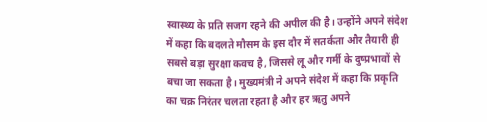स्वास्थ्य के प्रति सजग रहने की अपील की है। उन्होंने अपने संदेश में कहा कि बदलते मौसम के इस दौर में सतर्कता और तैयारी ही सबसे बड़ा सुरक्षा कवच है, जिससे लू और गर्मी के दुष्प्रभावों से बचा जा सकता है। मुख्यमंत्री ने अपने संदेश में कहा कि प्रकृति का चक्र निरंतर चलता रहता है और हर ऋतु अपने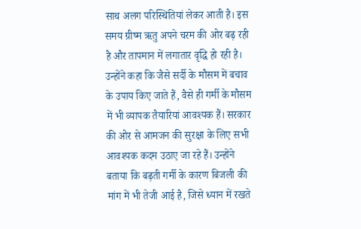साथ अलग परिस्थितियां लेकर आती है। इस समय ग्रीष्म ऋतु अपने चरम की ओर बढ़ रही है और तापमान में लगातार वृद्धि हो रही है। उन्होंने कहा कि जैसे सर्दी के मौसम में बचाव के उपाय किए जाते हैं, वैसे ही गर्मी के मौसम में भी व्यापक तैयारियां आवश्यक हैं। सरकार की ओर से आमजन की सुरक्षा के लिए सभी आवश्यक कदम उठाए जा रहे हैं। उन्होंने बताया कि बढ़ती गर्मी के कारण बिजली की मांग में भी तेजी आई है, जिसे ध्यान में रखते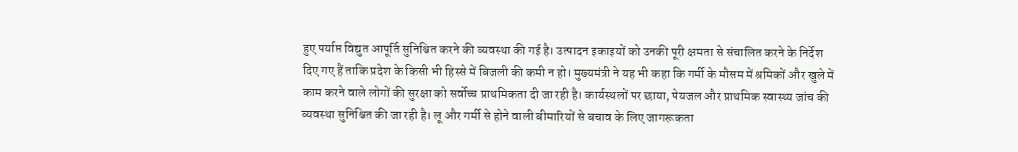हुए पर्याप्त विद्युत आपूर्ति सुनिश्चित करने की व्यवस्था की गई है। उत्पादन इकाइयों को उनकी पूरी क्षमता से संचालित करने के निर्देश दिए गए हैं ताकि प्रदेश के किसी भी हिस्से में बिजली की कमी न हो। मुख्यमंत्री ने यह भी कहा कि गर्मी के मौसम में श्रमिकों और खुले में काम करने वाले लोगों की सुरक्षा को सर्वोच्च प्राथमिकता दी जा रही है। कार्यस्थलों पर छाया, पेयजल और प्राथमिक स्वास्थ्य जांच की व्यवस्था सुनिश्चित की जा रही है। लू और गर्मी से होने वाली बीमारियों से बचाव के लिए जागरूकता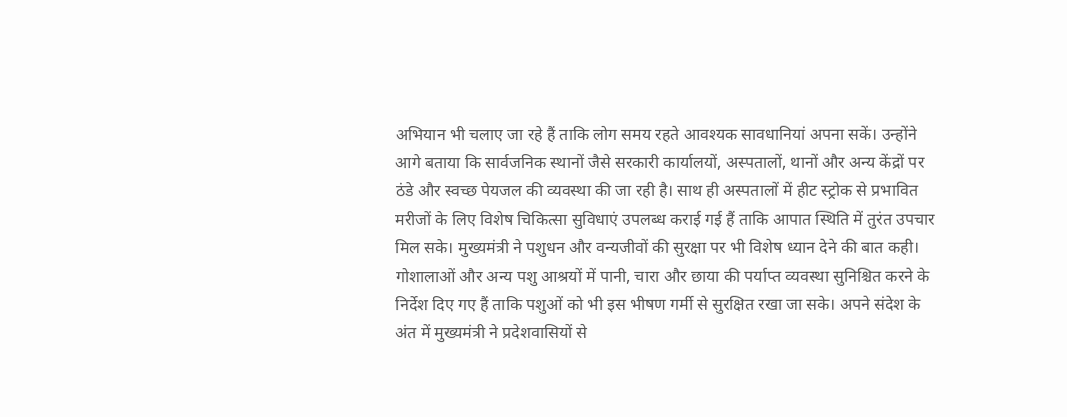अभियान भी चलाए जा रहे हैं ताकि लोग समय रहते आवश्यक सावधानियां अपना सकें। उन्होंने आगे बताया कि सार्वजनिक स्थानों जैसे सरकारी कार्यालयों, अस्पतालों, थानों और अन्य केंद्रों पर ठंडे और स्वच्छ पेयजल की व्यवस्था की जा रही है। साथ ही अस्पतालों में हीट स्ट्रोक से प्रभावित मरीजों के लिए विशेष चिकित्सा सुविधाएं उपलब्ध कराई गई हैं ताकि आपात स्थिति में तुरंत उपचार मिल सके। मुख्यमंत्री ने पशुधन और वन्यजीवों की सुरक्षा पर भी विशेष ध्यान देने की बात कही। गोशालाओं और अन्य पशु आश्रयों में पानी, चारा और छाया की पर्याप्त व्यवस्था सुनिश्चित करने के निर्देश दिए गए हैं ताकि पशुओं को भी इस भीषण गर्मी से सुरक्षित रखा जा सके। अपने संदेश के अंत में मुख्यमंत्री ने प्रदेशवासियों से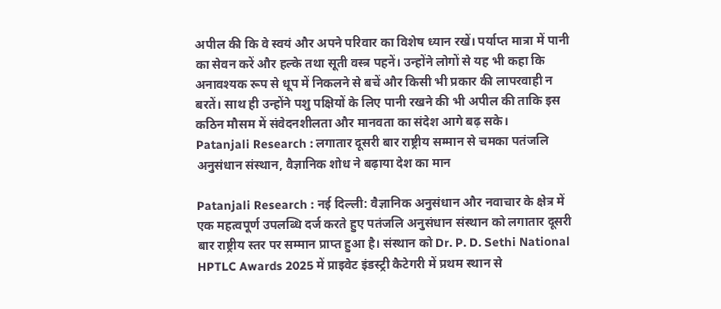अपील की कि वे स्वयं और अपने परिवार का विशेष ध्यान रखें। पर्याप्त मात्रा में पानी का सेवन करें और हल्के तथा सूती वस्त्र पहनें। उन्होंने लोगों से यह भी कहा कि अनावश्यक रूप से धूप में निकलने से बचें और किसी भी प्रकार की लापरवाही न बरतें। साथ ही उन्होंने पशु पक्षियों के लिए पानी रखने की भी अपील की ताकि इस कठिन मौसम में संवेदनशीलता और मानवता का संदेश आगे बढ़ सके।
Patanjali Research : लगातार दूसरी बार राष्ट्रीय सम्मान से चमका पतंजलि अनुसंधान संस्थान, वैज्ञानिक शोध ने बढ़ाया देश का मान

Patanjali Research : नई दिल्ली: वैज्ञानिक अनुसंधान और नवाचार के क्षेत्र में एक महत्वपूर्ण उपलब्धि दर्ज करते हुए पतंजलि अनुसंधान संस्थान को लगातार दूसरी बार राष्ट्रीय स्तर पर सम्मान प्राप्त हुआ है। संस्थान को Dr. P. D. Sethi National HPTLC Awards 2025 में प्राइवेट इंडस्ट्री कैटेगरी में प्रथम स्थान से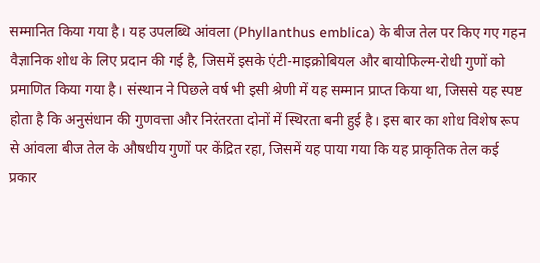सम्मानित किया गया है। यह उपलब्धि आंवला (Phyllanthus emblica) के बीज तेल पर किए गए गहन वैज्ञानिक शोध के लिए प्रदान की गई है, जिसमें इसके एंटी-माइक्रोबियल और बायोफिल्म-रोधी गुणों को प्रमाणित किया गया है। संस्थान ने पिछले वर्ष भी इसी श्रेणी में यह सम्मान प्राप्त किया था, जिससे यह स्पष्ट होता है कि अनुसंधान की गुणवत्ता और निरंतरता दोनों में स्थिरता बनी हुई है। इस बार का शोध विशेष रूप से आंवला बीज तेल के औषधीय गुणों पर केंद्रित रहा, जिसमें यह पाया गया कि यह प्राकृतिक तेल कई प्रकार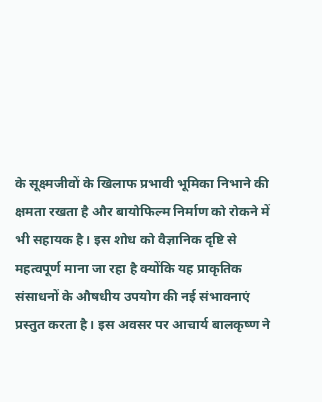के सूक्ष्मजीवों के खिलाफ प्रभावी भूमिका निभाने की क्षमता रखता है और बायोफिल्म निर्माण को रोकने में भी सहायक है। इस शोध को वैज्ञानिक दृष्टि से महत्वपूर्ण माना जा रहा है क्योंकि यह प्राकृतिक संसाधनों के औषधीय उपयोग की नई संभावनाएं प्रस्तुत करता है। इस अवसर पर आचार्य बालकृष्ण ने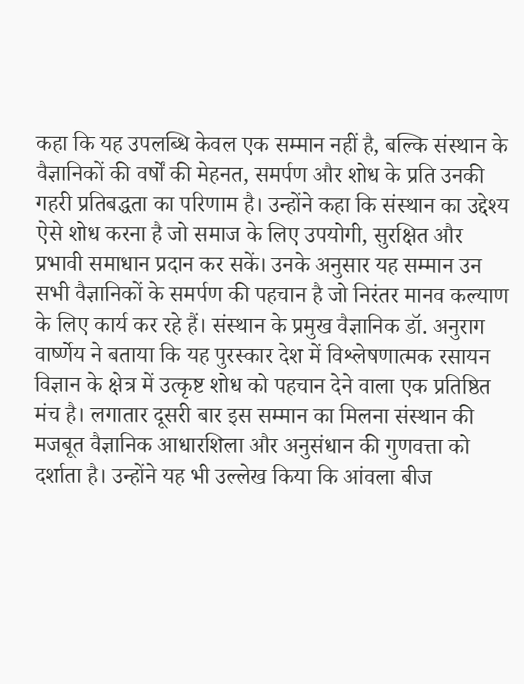कहा कि यह उपलब्धि केवल एक सम्मान नहीं है, बल्कि संस्थान के वैज्ञानिकों की वर्षों की मेहनत, समर्पण और शोध के प्रति उनकी गहरी प्रतिबद्धता का परिणाम है। उन्होंने कहा कि संस्थान का उद्देश्य ऐसे शोध करना है जो समाज के लिए उपयोगी, सुरक्षित और प्रभावी समाधान प्रदान कर सकें। उनके अनुसार यह सम्मान उन सभी वैज्ञानिकों के समर्पण की पहचान है जो निरंतर मानव कल्याण के लिए कार्य कर रहे हैं। संस्थान के प्रमुख वैज्ञानिक डॉ. अनुराग वार्ष्णेय ने बताया कि यह पुरस्कार देश में विश्लेषणात्मक रसायन विज्ञान के क्षेत्र में उत्कृष्ट शोध को पहचान देने वाला एक प्रतिष्ठित मंच है। लगातार दूसरी बार इस सम्मान का मिलना संस्थान की मजबूत वैज्ञानिक आधारशिला और अनुसंधान की गुणवत्ता को दर्शाता है। उन्होंने यह भी उल्लेख किया कि आंवला बीज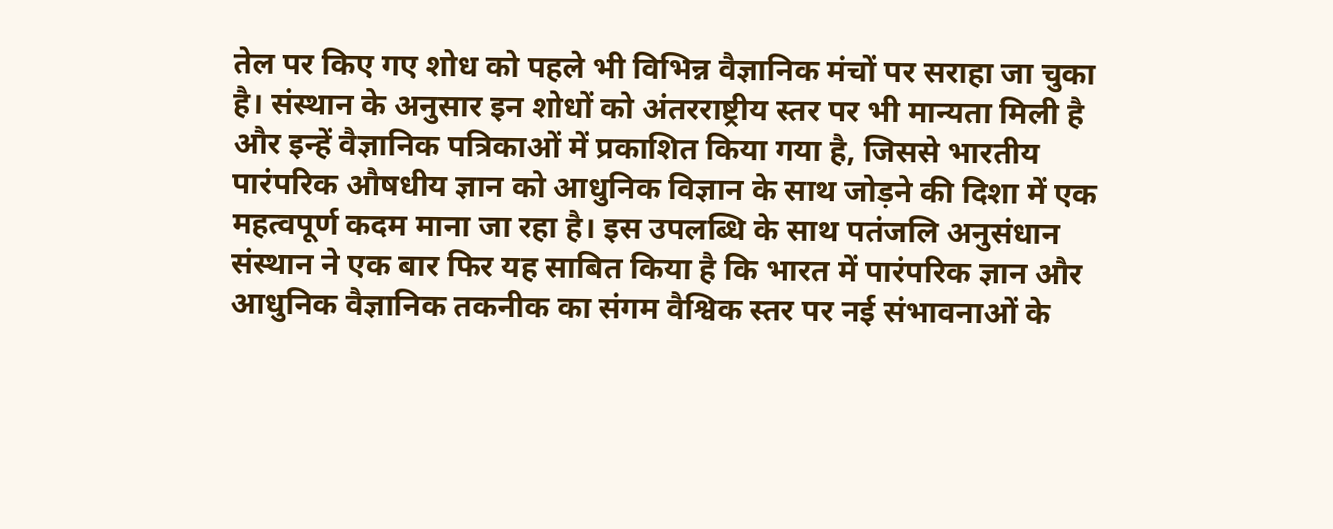तेल पर किए गए शोध को पहले भी विभिन्न वैज्ञानिक मंचों पर सराहा जा चुका है। संस्थान के अनुसार इन शोधों को अंतरराष्ट्रीय स्तर पर भी मान्यता मिली है और इन्हें वैज्ञानिक पत्रिकाओं में प्रकाशित किया गया है, जिससे भारतीय पारंपरिक औषधीय ज्ञान को आधुनिक विज्ञान के साथ जोड़ने की दिशा में एक महत्वपूर्ण कदम माना जा रहा है। इस उपलब्धि के साथ पतंजलि अनुसंधान संस्थान ने एक बार फिर यह साबित किया है कि भारत में पारंपरिक ज्ञान और आधुनिक वैज्ञानिक तकनीक का संगम वैश्विक स्तर पर नई संभावनाओं के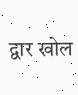द्वार खोल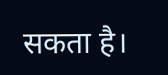सकता है।